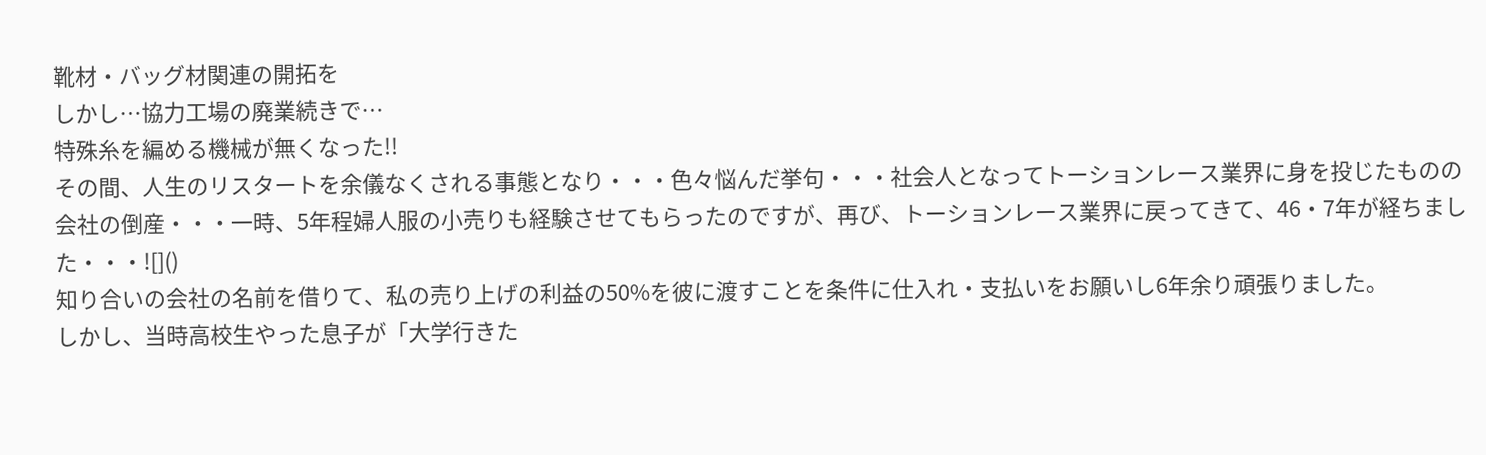靴材・バッグ材関連の開拓を
しかし…協力工場の廃業続きで…
特殊糸を編める機械が無くなった!!
その間、人生のリスタートを余儀なくされる事態となり・・・色々悩んだ挙句・・・社会人となってトーションレース業界に身を投じたものの会社の倒産・・・一時、5年程婦人服の小売りも経験させてもらったのですが、再び、トーションレース業界に戻ってきて、46・7年が経ちました・・・![]()
知り合いの会社の名前を借りて、私の売り上げの利益の50%を彼に渡すことを条件に仕入れ・支払いをお願いし6年余り頑張りました。
しかし、当時高校生やった息子が「大学行きた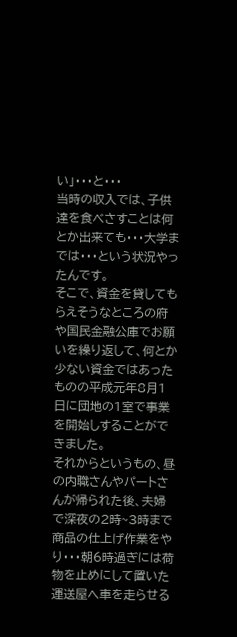い」・・・と・・・
当時の収入では、子供達を食べさすことは何とか出来ても・・・大学までは・・・という状況やったんです。
そこで、資金を貸してもらえそうなところの府や国民金融公庫でお願いを繰り返して、何とか少ない資金ではあったものの平成元年8月1日に団地の1室で事業を開始しすることができました。
それからというもの、昼の内職さんやパートさんが帰られた後、夫婦で深夜の2時~3時まで商品の仕上げ作業をやり・・・朝6時過ぎには荷物を止めにして置いた運送屋へ車を走らせる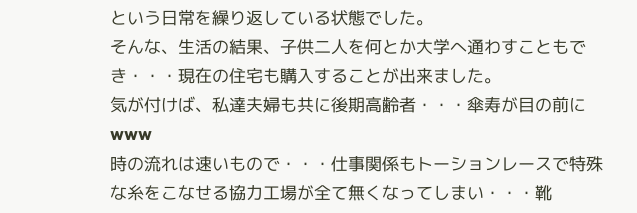という日常を繰り返している状態でした。
そんな、生活の結果、子供二人を何とか大学へ通わすこともでき・・・現在の住宅も購入することが出来ました。
気が付けば、私達夫婦も共に後期高齢者・・・傘寿が目の前にwww
時の流れは速いもので・・・仕事関係もトーションレースで特殊な糸をこなせる協力工場が全て無くなってしまい・・・靴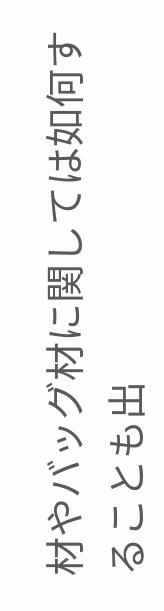材やバッグ材に関しては如何することも出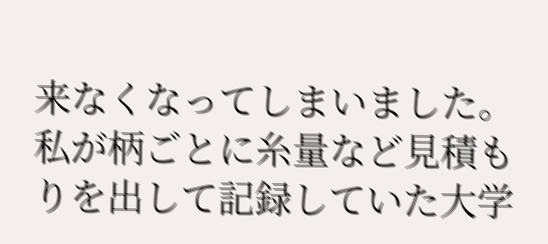来なくなってしまいました。
私が柄ごとに糸量など見積もりを出して記録していた大学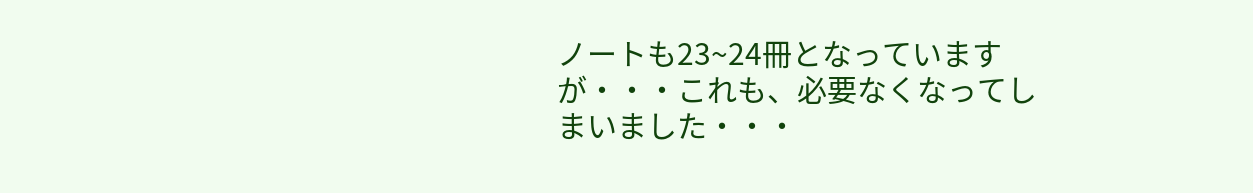ノートも23~24冊となっていますが・・・これも、必要なくなってしまいました・・・